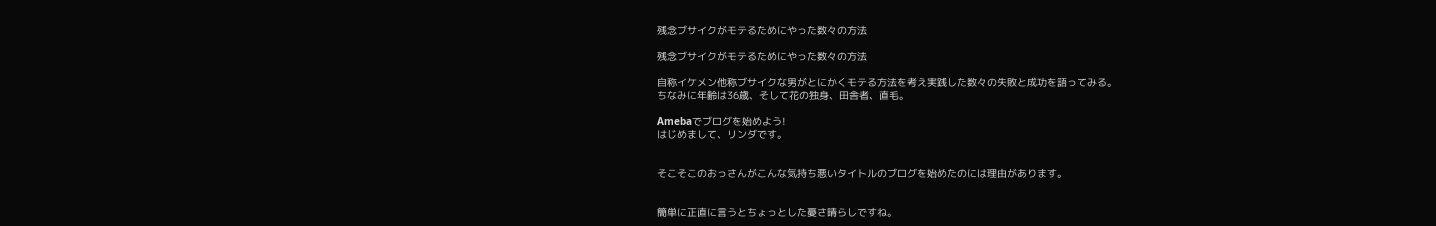残念ブサイクがモテるためにやった数々の方法

残念ブサイクがモテるためにやった数々の方法

自称イケメン他称ブサイクな男がとにかくモテる方法を考え実践した数々の失敗と成功を語ってみる。
ちなみに年齢は36歳、そして花の独身、田舎者、直毛。

Amebaでブログを始めよう!
はじめまして、リンダです。


そこそこのおっさんがこんな気持ち悪いタイトルのブログを始めたのには理由があります。


簡単に正直に言うとちょっとした憂さ晴らしですね。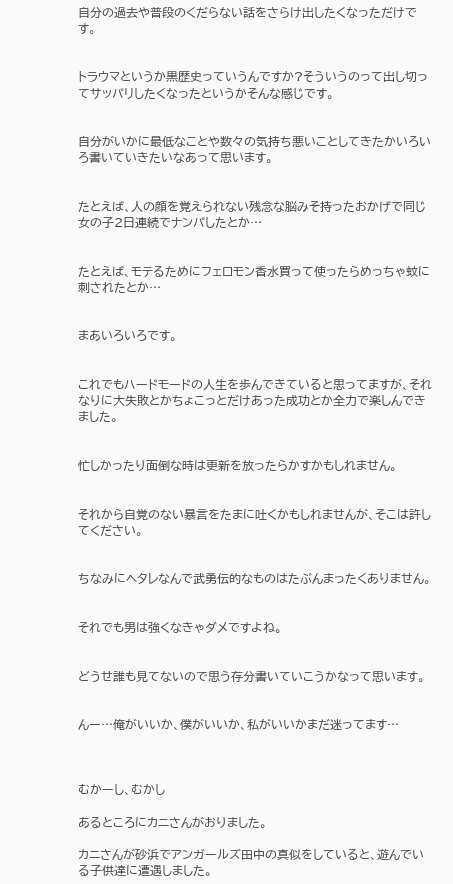自分の過去や普段のくだらない話をさらけ出したくなっただけです。


トラウマというか黒歴史っていうんですか?そういうのって出し切ってサッパリしたくなったというかそんな感じです。


自分がいかに最低なことや数々の気持ち悪いことしてきたかいろいろ書いていきたいなあって思います。


たとえば、人の顔を覚えられない残念な脳みそ持ったおかげで同じ女の子2日連続でナンパしたとか…


たとえば、モテるためにフェロモン香水買って使ったらめっちゃ蚊に刺されたとか…


まあいろいろです。


これでもハードモードの人生を歩んできていると思ってますが、それなりに大失敗とかちょこっとだけあった成功とか全力で楽しんできました。


忙しかったり面倒な時は更新を放ったらかすかもしれません。


それから自覚のない暴言をたまに吐くかもしれませんが、そこは許してください。


ちなみにヘタレなんで武勇伝的なものはたぶんまったくありません。


それでも男は強くなきゃダメですよね。


どうせ誰も見てないので思う存分書いていこうかなって思います。


んー…俺がいいか、僕がいいか、私がいいかまだ迷ってます…



むかーし、むかし

あるところにカニさんがおりました。

カニさんが砂浜でアンガールズ田中の真似をしていると、遊んでいる子供達に遭遇しました。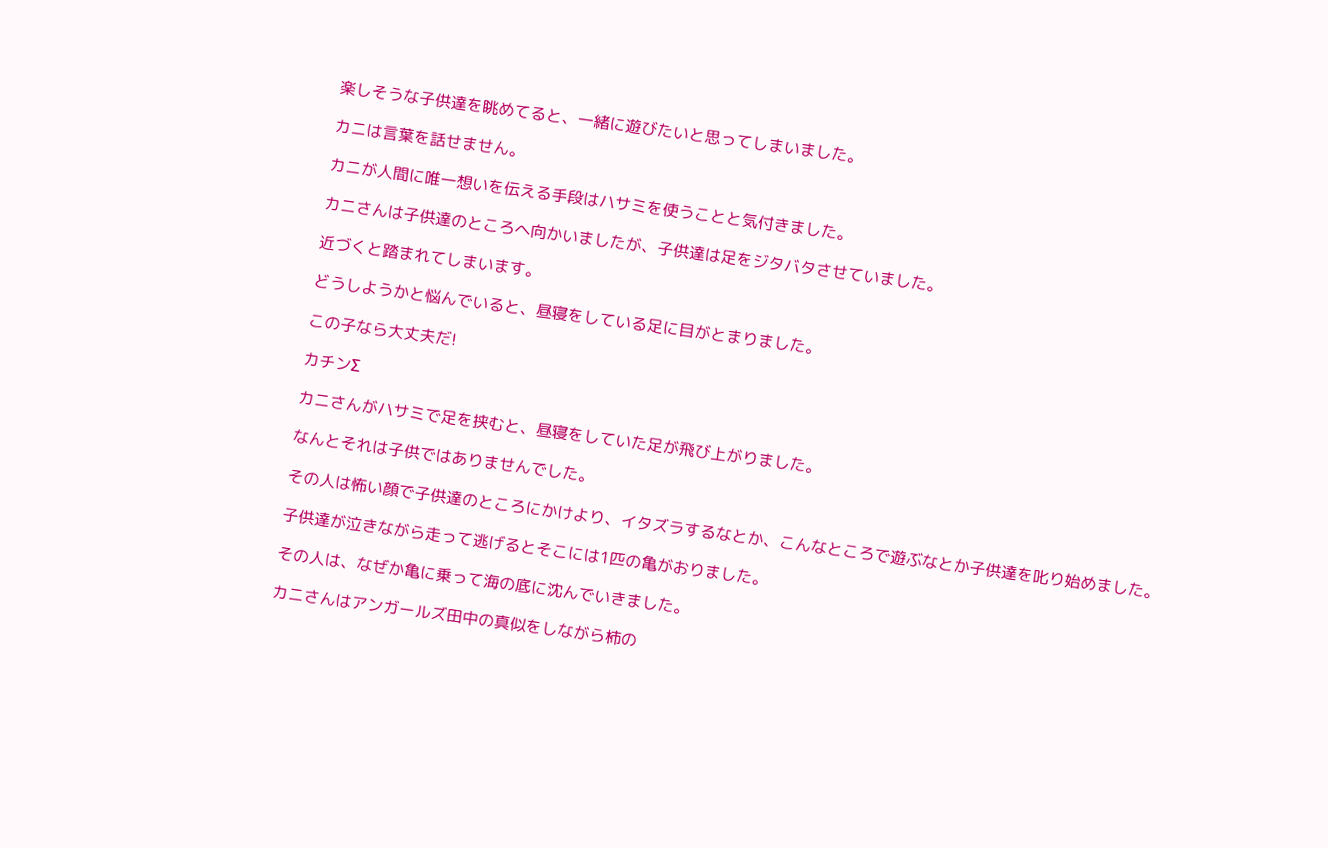楽しそうな子供達を眺めてると、一緒に遊びたいと思ってしまいました。

カニは言葉を話せません。

カニが人間に唯一想いを伝える手段はハサミを使うことと気付きました。

カニさんは子供達のところへ向かいましたが、子供達は足をジタバタさせていました。

近づくと踏まれてしまいます。

どうしようかと悩んでいると、昼寝をしている足に目がとまりました。

この子なら大丈夫だ!

カチンΣ

カニさんがハサミで足を挟むと、昼寝をしていた足が飛び上がりました。

なんとそれは子供ではありませんでした。

その人は怖い顔で子供達のところにかけより、イタズラするなとか、こんなところで遊ぶなとか子供達を叱り始めました。

子供達が泣きながら走って逃げるとそこには1匹の亀がおりました。

その人は、なぜか亀に乗って海の底に沈んでいきました。

カニさんはアンガールズ田中の真似をしながら柿の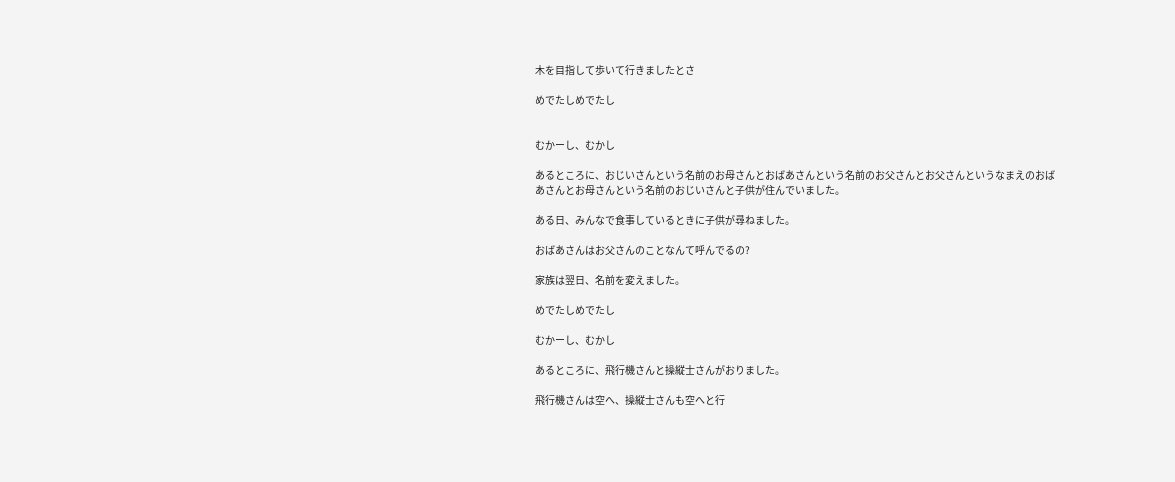木を目指して歩いて行きましたとさ

めでたしめでたし


むかーし、むかし

あるところに、おじいさんという名前のお母さんとおばあさんという名前のお父さんとお父さんというなまえのおばあさんとお母さんという名前のおじいさんと子供が住んでいました。

ある日、みんなで食事しているときに子供が尋ねました。

おばあさんはお父さんのことなんて呼んでるの?

家族は翌日、名前を変えました。

めでたしめでたし

むかーし、むかし

あるところに、飛行機さんと操縦士さんがおりました。

飛行機さんは空へ、操縦士さんも空へと行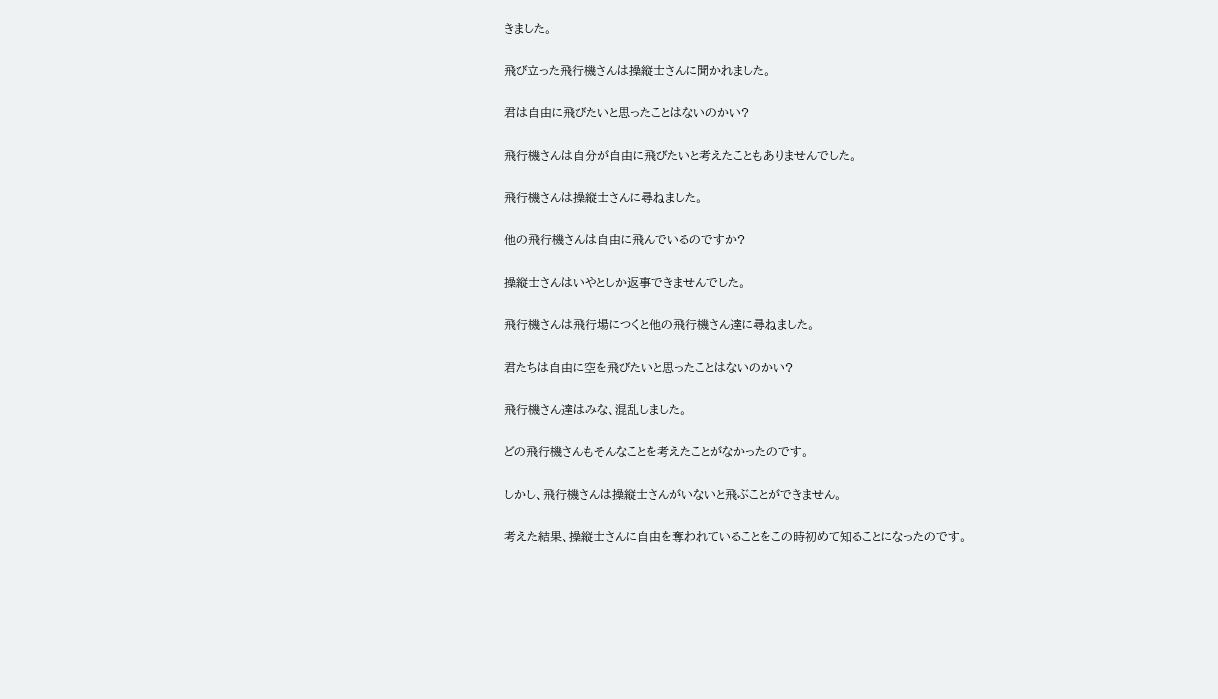きました。

飛び立った飛行機さんは操縦士さんに聞かれました。

君は自由に飛びたいと思ったことはないのかい?

飛行機さんは自分が自由に飛びたいと考えたこともありませんでした。

飛行機さんは操縦士さんに尋ねました。

他の飛行機さんは自由に飛んでいるのですか?

操縦士さんはいやとしか返事できませんでした。

飛行機さんは飛行場につくと他の飛行機さん達に尋ねました。

君たちは自由に空を飛びたいと思ったことはないのかい?

飛行機さん達はみな、混乱しました。

どの飛行機さんもそんなことを考えたことがなかったのです。

しかし、飛行機さんは操縦士さんがいないと飛ぶことができません。

考えた結果、操縦士さんに自由を奪われていることをこの時初めて知ることになったのです。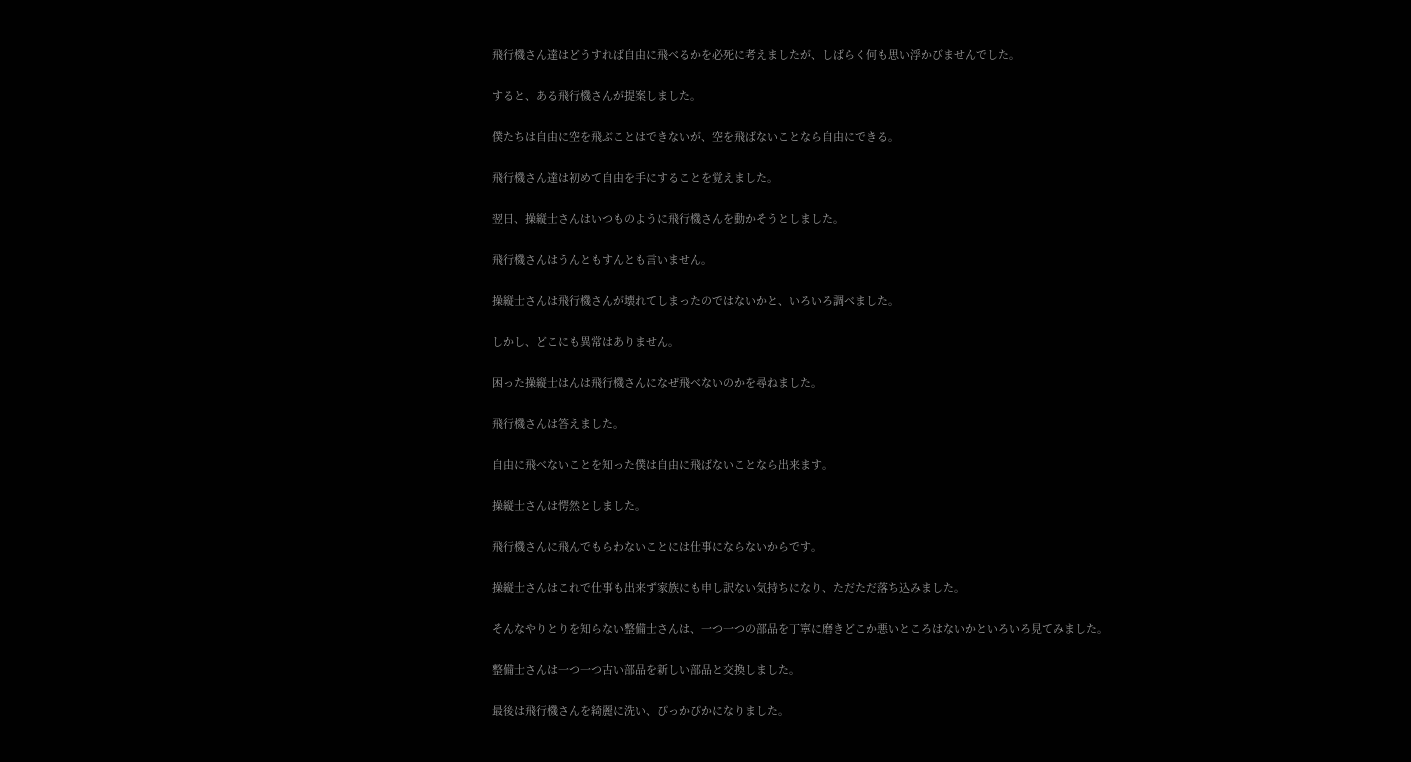飛行機さん達はどうすれば自由に飛べるかを必死に考えましたが、しばらく何も思い浮かびませんでした。

すると、ある飛行機さんが提案しました。

僕たちは自由に空を飛ぶことはできないが、空を飛ばないことなら自由にできる。

飛行機さん達は初めて自由を手にすることを覚えました。

翌日、操縦士さんはいつものように飛行機さんを動かそうとしました。

飛行機さんはうんともすんとも言いません。

操縦士さんは飛行機さんが壊れてしまったのではないかと、いろいろ調べました。

しかし、どこにも異常はありません。

困った操縦士はんは飛行機さんになぜ飛べないのかを尋ねました。

飛行機さんは答えました。

自由に飛べないことを知った僕は自由に飛ばないことなら出来ます。

操縦士さんは愕然としました。

飛行機さんに飛んでもらわないことには仕事にならないからです。

操縦士さんはこれで仕事も出来ず家族にも申し訳ない気持ちになり、ただただ落ち込みました。

そんなやりとりを知らない整備士さんは、一つ一つの部品を丁寧に磨きどこか悪いところはないかといろいろ見てみました。

整備士さんは一つ一つ古い部品を新しい部品と交換しました。

最後は飛行機さんを綺麗に洗い、ぴっかぴかになりました。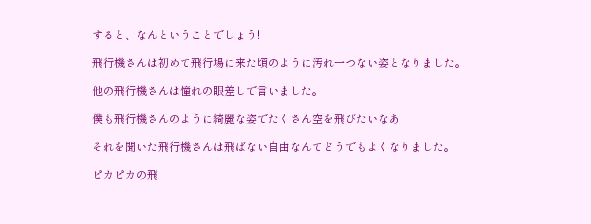すると、なんということでしょう!

飛行機さんは初めて飛行場に来た頃のように汚れ一つない姿となりました。

他の飛行機さんは憧れの眼差しで言いました。

僕も飛行機さんのように綺麗な姿でたくさん空を飛びたいなあ

それを聞いた飛行機さんは飛ばない自由なんてどうでもよくなりました。

ピカピカの飛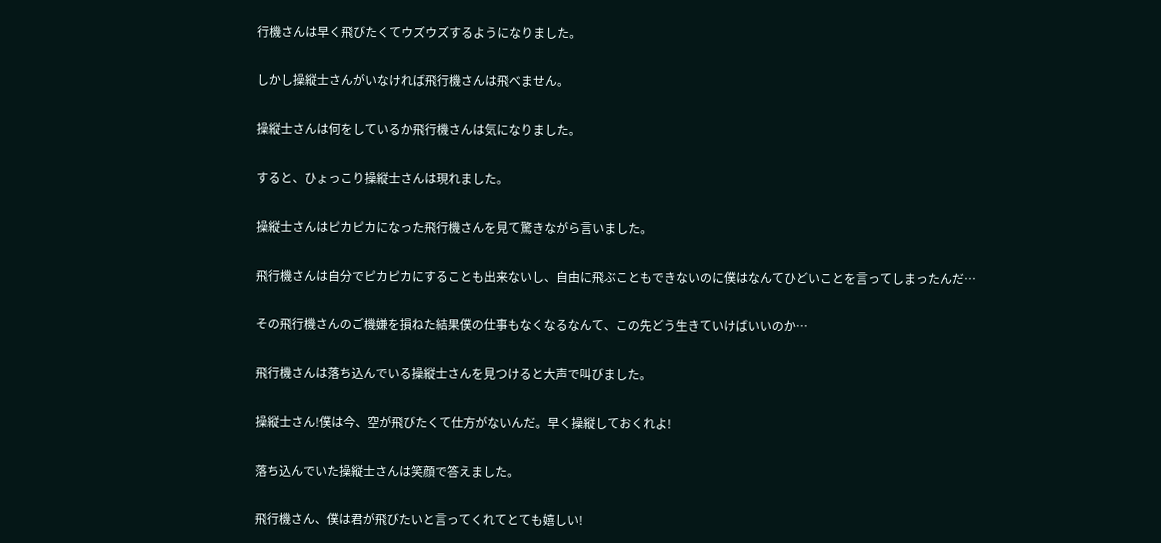行機さんは早く飛びたくてウズウズするようになりました。

しかし操縦士さんがいなければ飛行機さんは飛べません。

操縦士さんは何をしているか飛行機さんは気になりました。

すると、ひょっこり操縦士さんは現れました。

操縦士さんはピカピカになった飛行機さんを見て驚きながら言いました。

飛行機さんは自分でピカピカにすることも出来ないし、自由に飛ぶこともできないのに僕はなんてひどいことを言ってしまったんだ…

その飛行機さんのご機嫌を損ねた結果僕の仕事もなくなるなんて、この先どう生きていけばいいのか…

飛行機さんは落ち込んでいる操縦士さんを見つけると大声で叫びました。

操縦士さん!僕は今、空が飛びたくて仕方がないんだ。早く操縦しておくれよ!

落ち込んでいた操縦士さんは笑顔で答えました。

飛行機さん、僕は君が飛びたいと言ってくれてとても嬉しい!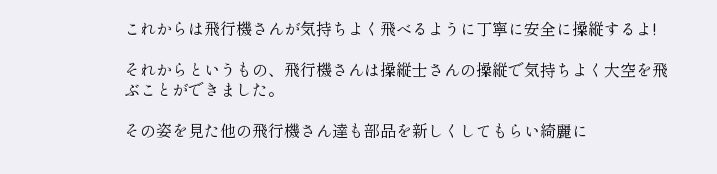これからは飛行機さんが気持ちよく飛べるように丁寧に安全に操縦するよ!

それからというもの、飛行機さんは操縦士さんの操縦で気持ちよく大空を飛ぶことができました。

その姿を見た他の飛行機さん達も部品を新しくしてもらい綺麗に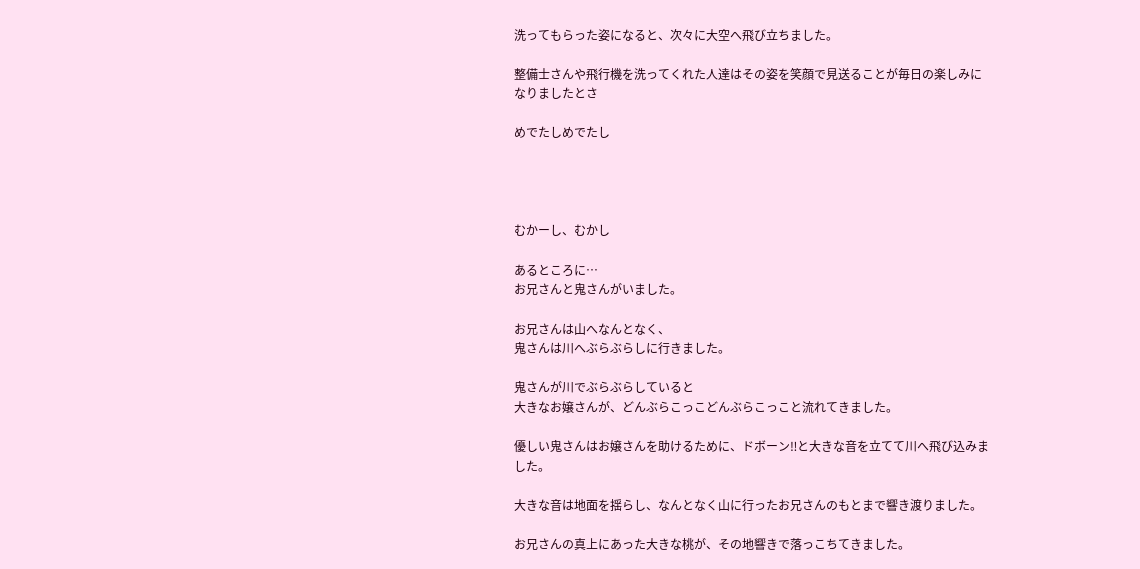洗ってもらった姿になると、次々に大空へ飛び立ちました。

整備士さんや飛行機を洗ってくれた人達はその姿を笑顔で見送ることが毎日の楽しみになりましたとさ

めでたしめでたし




むかーし、むかし

あるところに…
お兄さんと鬼さんがいました。

お兄さんは山へなんとなく、
鬼さんは川へぶらぶらしに行きました。

鬼さんが川でぶらぶらしていると
大きなお嬢さんが、どんぶらこっこどんぶらこっこと流れてきました。

優しい鬼さんはお嬢さんを助けるために、ドボーン‼と大きな音を立てて川へ飛び込みました。

大きな音は地面を揺らし、なんとなく山に行ったお兄さんのもとまで響き渡りました。

お兄さんの真上にあった大きな桃が、その地響きで落っこちてきました。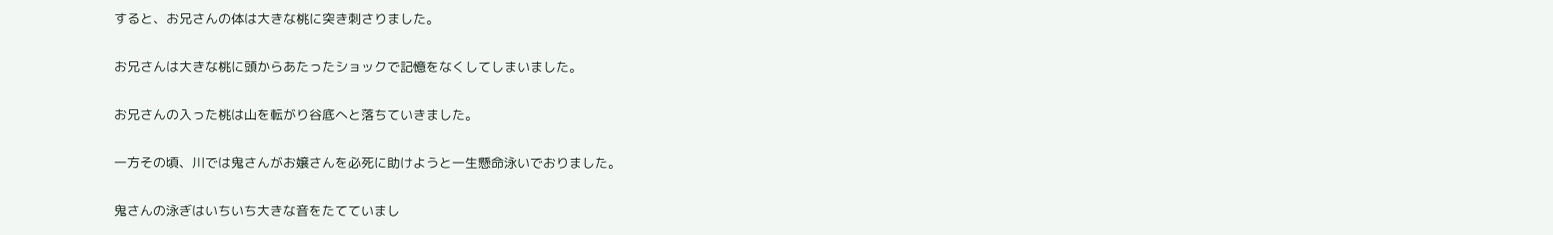すると、お兄さんの体は大きな桃に突き刺さりました。

お兄さんは大きな桃に頭からあたったショックで記憶をなくしてしまいました。

お兄さんの入った桃は山を転がり谷底へと落ちていきました。

一方その頃、川では鬼さんがお嬢さんを必死に助けようと一生懸命泳いでおりました。

鬼さんの泳ぎはいちいち大きな音をたてていまし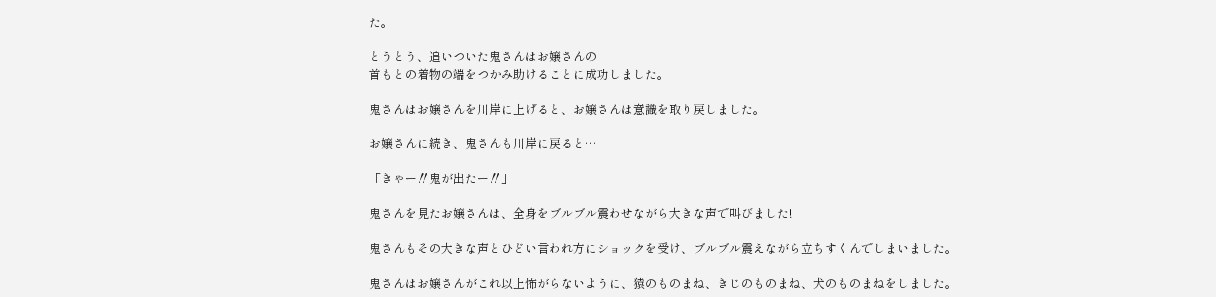た。

とうとう、追いついた鬼さんはお嬢さんの
首もとの着物の端をつかみ助けることに成功しました。

鬼さんはお嬢さんを川岸に上げると、お嬢さんは意識を取り戻しました。

お嬢さんに続き、鬼さんも川岸に戻ると…

「きゃー‼鬼が出たー‼」

鬼さんを見たお嬢さんは、全身をブルブル震わせながら大きな声で叫びました!

鬼さんもその大きな声とひどい言われ方にショックを受け、ブルブル震えながら立ちすくんでしまいました。

鬼さんはお嬢さんがこれ以上怖がらないように、猿のものまね、きじのものまね、犬のものまねをしました。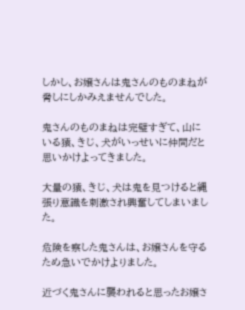しかし、お嬢さんは鬼さんのものまねが脅しにしかみえませんでした。

鬼さんのものまねは完璧すぎて、山にいる猿、きじ、犬がいっせいに仲間だと思いかけよってきました。

大量の猿、きじ、犬は鬼を見つけると縄張り意識を刺激され興奮してしまいました。

危険を察した鬼さんは、お嬢さんを守るため急いでかけよりました。

近づく鬼さんに襲われると思ったお嬢さ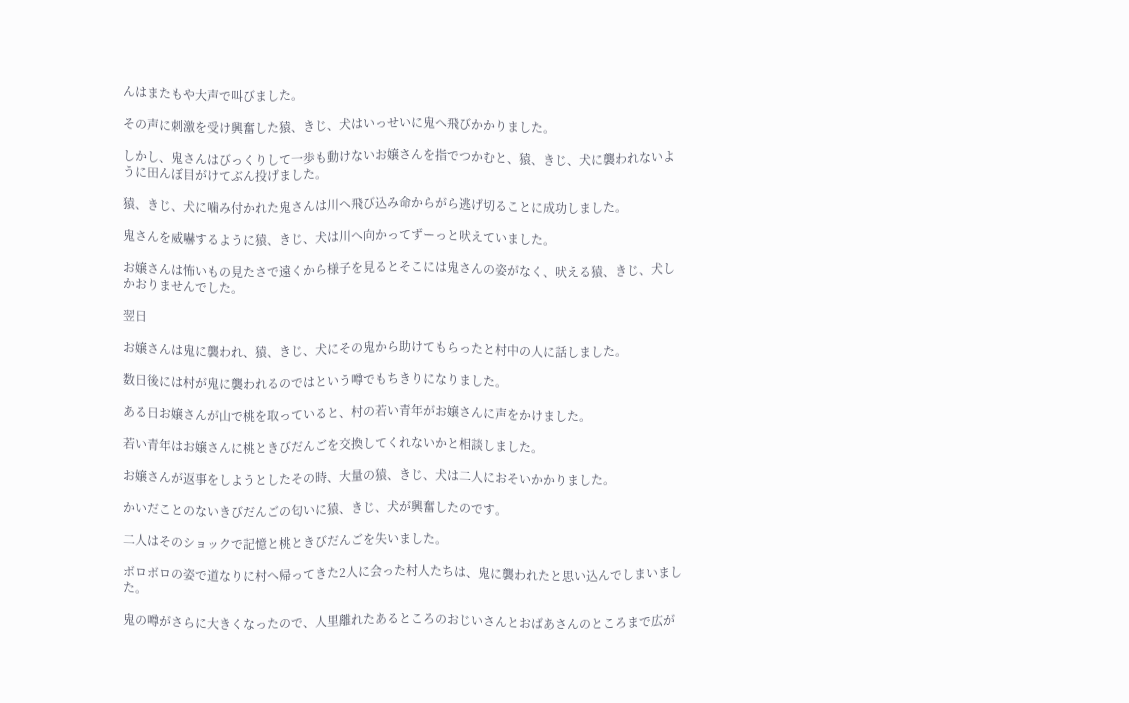んはまたもや大声で叫びました。

その声に刺激を受け興奮した猿、きじ、犬はいっせいに鬼へ飛びかかりました。

しかし、鬼さんはびっくりして一歩も動けないお嬢さんを指でつかむと、猿、きじ、犬に襲われないように田んぼ目がけてぶん投げました。

猿、きじ、犬に噛み付かれた鬼さんは川へ飛び込み命からがら逃げ切ることに成功しました。

鬼さんを威嚇するように猿、きじ、犬は川へ向かってずーっと吠えていました。

お嬢さんは怖いもの見たさで遠くから様子を見るとそこには鬼さんの姿がなく、吠える猿、きじ、犬しかおりませんでした。

翌日

お嬢さんは鬼に襲われ、猿、きじ、犬にその鬼から助けてもらったと村中の人に話しました。

数日後には村が鬼に襲われるのではという噂でもちきりになりました。

ある日お嬢さんが山で桃を取っていると、村の若い青年がお嬢さんに声をかけました。

若い青年はお嬢さんに桃ときびだんごを交換してくれないかと相談しました。

お嬢さんが返事をしようとしたその時、大量の猿、きじ、犬は二人におそいかかりました。

かいだことのないきびだんごの匂いに猿、きじ、犬が興奮したのです。

二人はそのショックで記憶と桃ときびだんごを失いました。

ボロボロの姿で道なりに村へ帰ってきた2人に会った村人たちは、鬼に襲われたと思い込んでしまいました。

鬼の噂がさらに大きくなったので、人里離れたあるところのおじいさんとおばあさんのところまで広が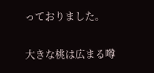っておりました。

大きな桃は広まる噂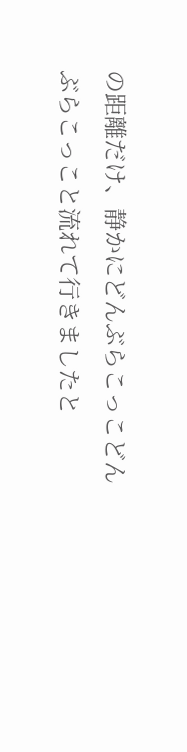の距離だけ、静かにどんぶらこっこどんぶらこっこと流れて行きましたと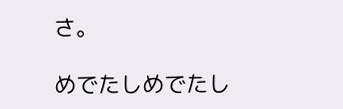さ。

めでたしめでたし